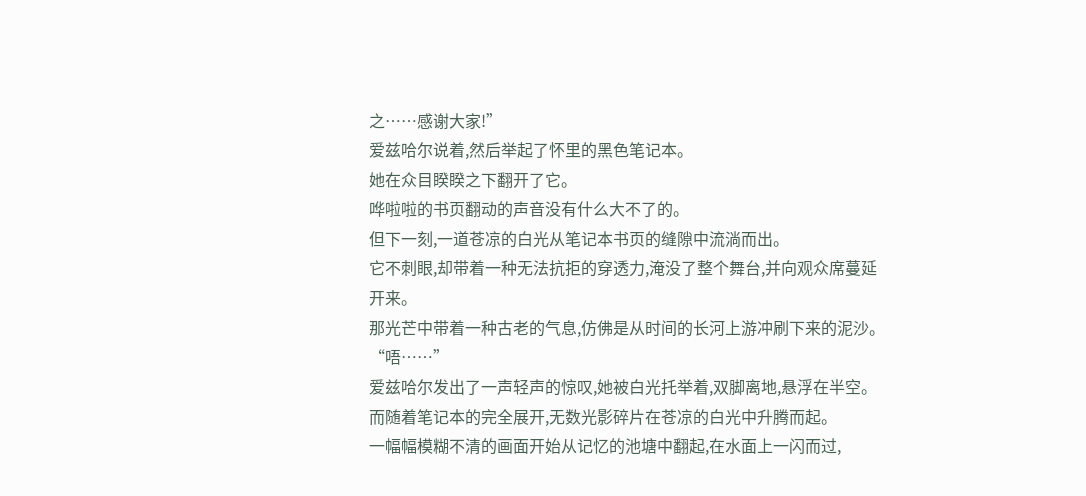之……感谢大家!”
爱兹哈尔说着,然后举起了怀里的黑色笔记本。
她在众目睽睽之下翻开了它。
哗啦啦的书页翻动的声音没有什么大不了的。
但下一刻,一道苍凉的白光从笔记本书页的缝隙中流淌而出。
它不刺眼,却带着一种无法抗拒的穿透力,淹没了整个舞台,并向观众席蔓延开来。
那光芒中带着一种古老的气息,仿佛是从时间的长河上游冲刷下来的泥沙。
“唔……”
爱兹哈尔发出了一声轻声的惊叹,她被白光托举着,双脚离地,悬浮在半空。
而随着笔记本的完全展开,无数光影碎片在苍凉的白光中升腾而起。
一幅幅模糊不清的画面开始从记忆的池塘中翻起,在水面上一闪而过,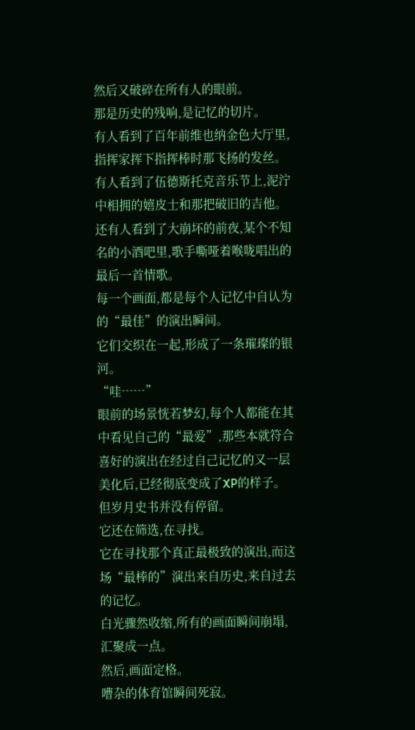然后又破碎在所有人的眼前。
那是历史的残响,是记忆的切片。
有人看到了百年前维也纳金色大厅里,指挥家挥下指挥棒时那飞扬的发丝。
有人看到了伍德斯托克音乐节上,泥泞中相拥的嬉皮士和那把破旧的吉他。
还有人看到了大崩坏的前夜,某个不知名的小酒吧里,歌手嘶哑着喉咙唱出的最后一首情歌。
每一个画面,都是每个人记忆中自认为的“最佳”的演出瞬间。
它们交织在一起,形成了一条璀璨的银河。
“哇……”
眼前的场景恍若梦幻,每个人都能在其中看见自己的“最爱”,那些本就符合喜好的演出在经过自己记忆的又一层美化后,已经彻底变成了XP的样子。
但岁月史书并没有停留。
它还在筛选,在寻找。
它在寻找那个真正最极致的演出,而这场“最棒的”演出来自历史,来自过去的记忆。
白光骤然收缩,所有的画面瞬间崩塌,汇聚成一点。
然后,画面定格。
嘈杂的体育馆瞬间死寂。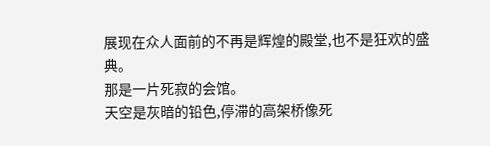展现在众人面前的不再是辉煌的殿堂,也不是狂欢的盛典。
那是一片死寂的会馆。
天空是灰暗的铅色,停滞的高架桥像死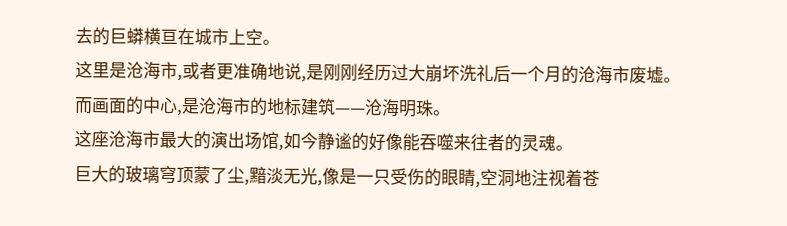去的巨蟒横亘在城市上空。
这里是沧海市,或者更准确地说,是刚刚经历过大崩坏洗礼后一个月的沧海市废墟。
而画面的中心,是沧海市的地标建筑——沧海明珠。
这座沧海市最大的演出场馆,如今静谧的好像能吞噬来往者的灵魂。
巨大的玻璃穹顶蒙了尘,黯淡无光,像是一只受伤的眼睛,空洞地注视着苍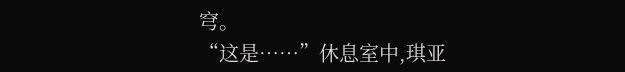穹。
“这是……”休息室中,琪亚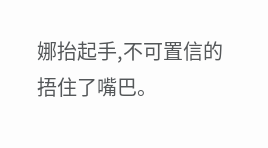娜抬起手,不可置信的捂住了嘴巴。